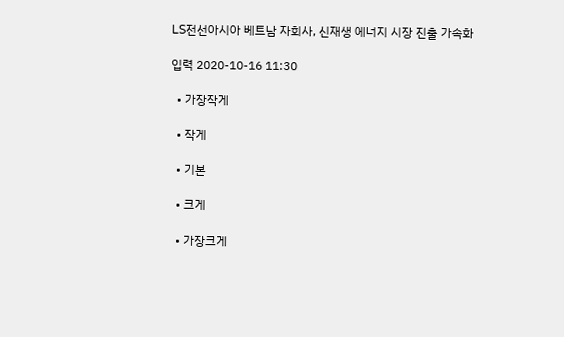LS전선아시아 베트남 자회사, 신재생 에너지 시장 진출 가속화

입력 2020-10-16 11:30

  • 가장작게

  • 작게

  • 기본

  • 크게

  • 가장크게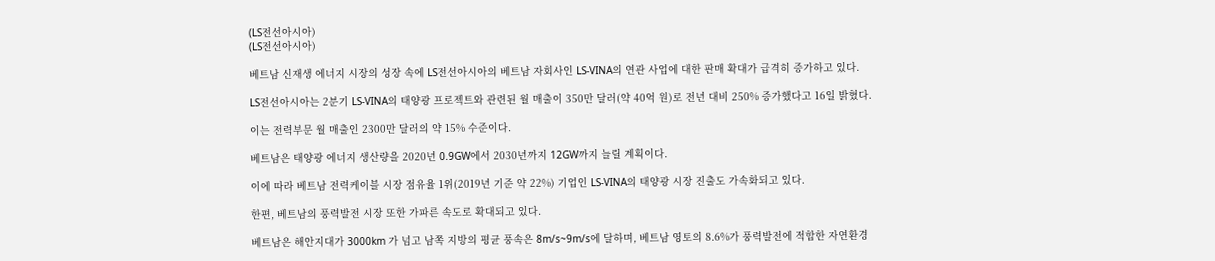(LS전선아시아)
(LS전선아시아)

베트남 신재생 에너지 시장의 성장 속에 LS전선아시아의 베트남 자회사인 LS-VINA의 연관 사업에 대한 판매 확대가 급격히 증가하고 있다.

LS전선아시아는 2분기 LS-VINA의 태양광 프로젝트와 관련된 월 매출이 350만 달러(약 40억 원)로 전년 대비 250% 증가했다고 16일 밝혔다.

이는 전력부문 월 매출인 2300만 달러의 약 15% 수준이다.

베트남은 태양광 에너지 생산량을 2020년 0.9GW에서 2030년까지 12GW까지 늘릴 계획이다.

이에 따라 베트남 전력케이블 시장 점유율 1위(2019년 기준 약 22%) 기업인 LS-VINA의 태양광 시장 진출도 가속화되고 있다.

한편, 베트남의 풍력발전 시장 또한 가파른 속도로 확대되고 있다.

베트남은 해안지대가 3000km 가 넘고 남쪽 지방의 평균 풍속은 8m/s~9m/s에 달하며, 베트남 영토의 8.6%가 풍력발전에 적합한 자연환경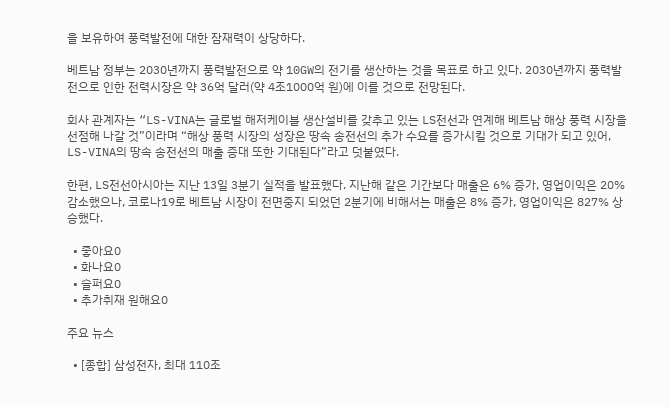을 보유하여 풍력발전에 대한 잠재력이 상당하다.

베트남 정부는 2030년까지 풍력발전으로 약 10GW의 전기를 생산하는 것을 목표로 하고 있다. 2030년까지 풍력발전으로 인한 전력시장은 약 36억 달러(약 4조1000억 원)에 이를 것으로 전망된다.

회사 관계자는 “LS-VINA는 글로벌 해저케이블 생산설비를 갖추고 있는 LS전선과 연계해 베트남 해상 풍력 시장을 선점해 나갈 것”이라며 “해상 풍력 시장의 성장은 땅속 송전선의 추가 수요를 증가시킬 것으로 기대가 되고 있어, LS-VINA의 땅속 송전선의 매출 증대 또한 기대된다”라고 덧붙였다.

한편, LS전선아시아는 지난 13일 3분기 실적을 발표했다. 지난해 같은 기간보다 매출은 6% 증가, 영업이익은 20% 감소했으나, 코로나19로 베트남 시장이 전면중지 되었던 2분기에 비해서는 매출은 8% 증가, 영업이익은 827% 상승했다.

  • 좋아요0
  • 화나요0
  • 슬퍼요0
  • 추가취재 원해요0

주요 뉴스

  • [종합] 삼성전자, 최대 110조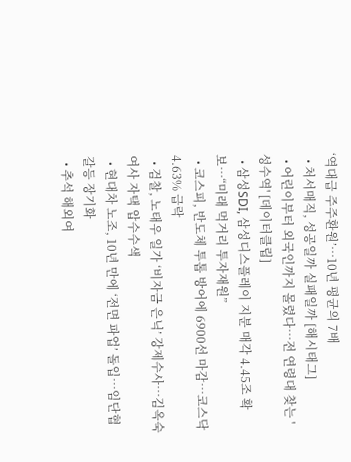‘역대급 주주환원’…10년 평균의 7배
  • 처서매직, 성공일까 실패일까 [해시태그]
  • 어린이부터 외국인까지 몰렸다…전 연령대 찾는 '성수역' [데이터클립]
  • 삼성SDI, 삼성디스플레이 지분 매각 4.45조 확보…“미래 먹거리 투자재원”
  • 코스피, 반도체 투톱 방어에 6900선 마감…코스닥 4.63% 급락
  • 검찰, 노태우 일가 ‘비자금 은닉’ 강제수사…김옥숙 여사 자택 압수수색
  • 현대차 노조, 10년 만에 ‘전면 파업’ 돌입…임단협 갈등 장기화
  • 추석 해외여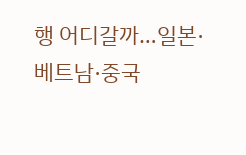행 어디갈까…일본·베트남·중국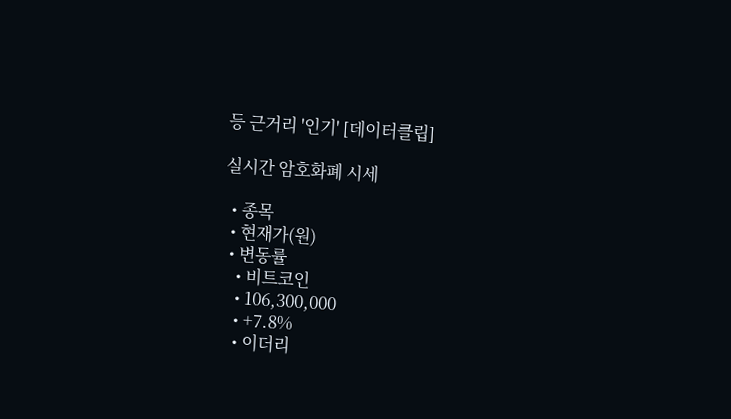등 근거리 '인기' [데이터클립]

실시간 암호화폐 시세

  • 종목
  • 현재가(원)
  • 변동률
    • 비트코인
    • 106,300,000
    • +7.8%
    • 이더리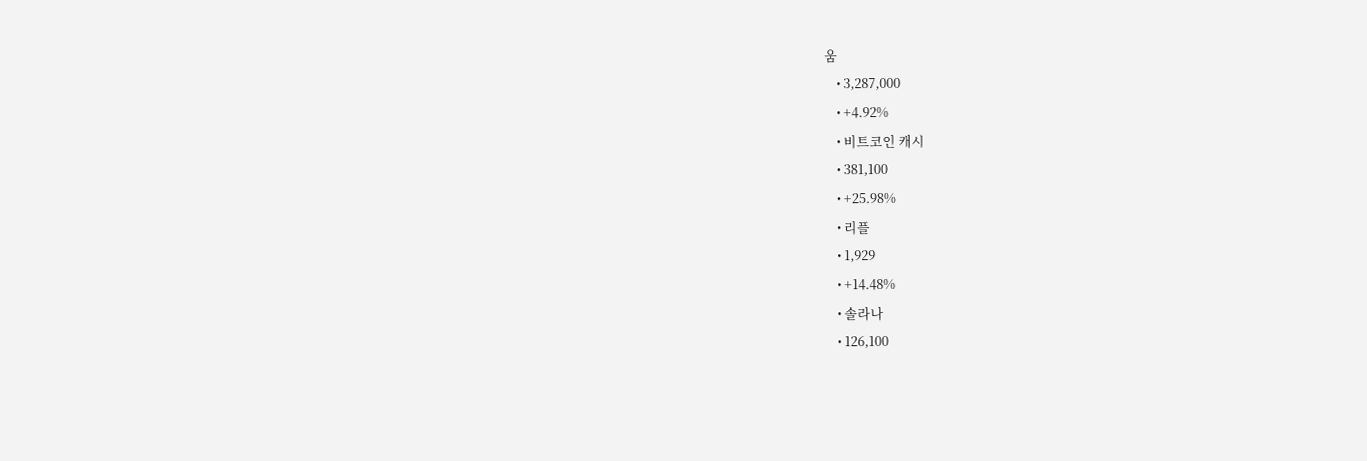움
    • 3,287,000
    • +4.92%
    • 비트코인 캐시
    • 381,100
    • +25.98%
    • 리플
    • 1,929
    • +14.48%
    • 솔라나
    • 126,100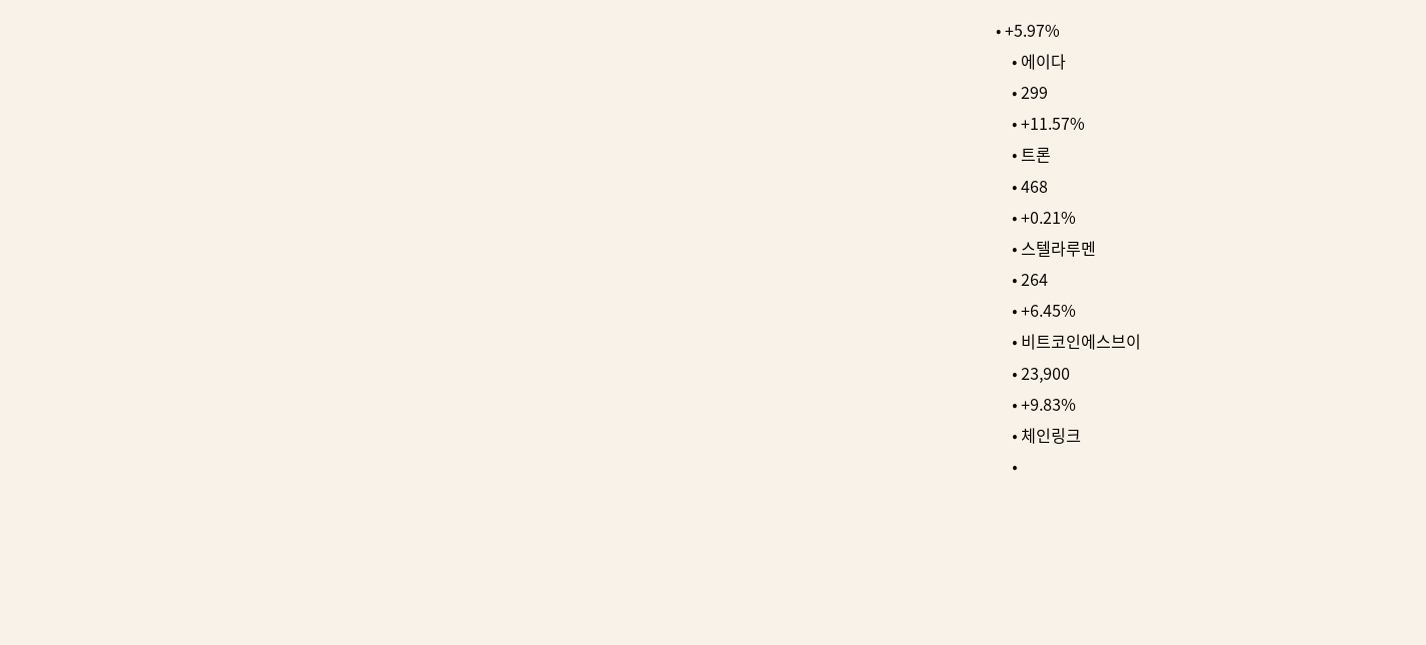• +5.97%
    • 에이다
    • 299
    • +11.57%
    • 트론
    • 468
    • +0.21%
    • 스텔라루멘
    • 264
    • +6.45%
    • 비트코인에스브이
    • 23,900
    • +9.83%
    • 체인링크
    •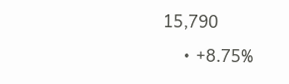15,790
    • +8.75%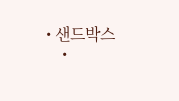• 샌드박스
    •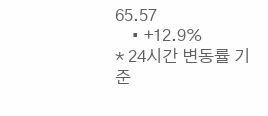65.57
    • +12.9%
* 24시간 변동률 기준